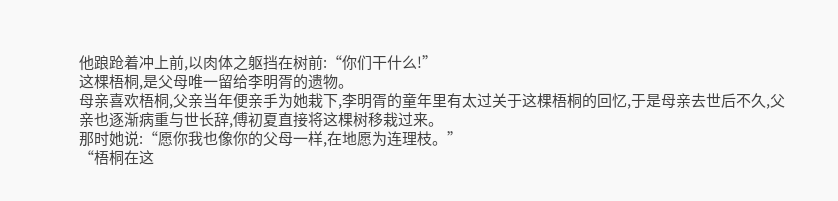他踉跄着冲上前,以肉体之躯挡在树前:“你们干什么!”
这棵梧桐,是父母唯一留给李明胥的遗物。
母亲喜欢梧桐,父亲当年便亲手为她栽下,李明胥的童年里有太过关于这棵梧桐的回忆,于是母亲去世后不久,父亲也逐渐病重与世长辞,傅初夏直接将这棵树移栽过来。
那时她说:“愿你我也像你的父母一样,在地愿为连理枝。”
“梧桐在这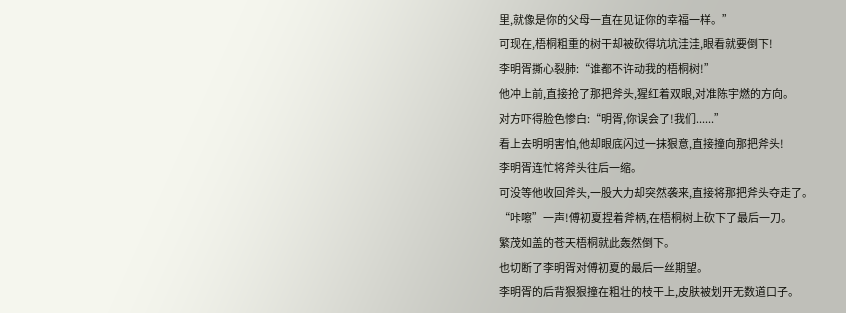里,就像是你的父母一直在见证你的幸福一样。”
可现在,梧桐粗重的树干却被砍得坑坑洼洼,眼看就要倒下!
李明胥撕心裂肺:“谁都不许动我的梧桐树!”
他冲上前,直接抢了那把斧头,猩红着双眼,对准陈宇燃的方向。
对方吓得脸色惨白:“明胥,你误会了!我们......”
看上去明明害怕,他却眼底闪过一抹狠意,直接撞向那把斧头!
李明胥连忙将斧头往后一缩。
可没等他收回斧头,一股大力却突然袭来,直接将那把斧头夺走了。
“咔嚓”一声!傅初夏捏着斧柄,在梧桐树上砍下了最后一刀。
繁茂如盖的苍天梧桐就此轰然倒下。
也切断了李明胥对傅初夏的最后一丝期望。
李明胥的后背狠狠撞在粗壮的枝干上,皮肤被划开无数道口子。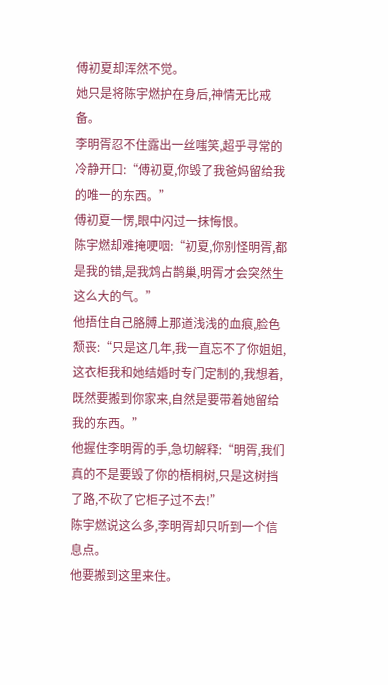傅初夏却浑然不觉。
她只是将陈宇燃护在身后,神情无比戒备。
李明胥忍不住露出一丝嗤笑,超乎寻常的冷静开口:“傅初夏,你毁了我爸妈留给我的唯一的东西。”
傅初夏一愣,眼中闪过一抹悔恨。
陈宇燃却难掩哽咽:“初夏,你别怪明胥,都是我的错,是我鸩占鹊巢,明胥才会突然生这么大的气。”
他捂住自己胳膊上那道浅浅的血痕,脸色颓丧:“只是这几年,我一直忘不了你姐姐,这衣柜我和她结婚时专门定制的,我想着,既然要搬到你家来,自然是要带着她留给我的东西。”
他握住李明胥的手,急切解释:“明胥,我们真的不是要毁了你的梧桐树,只是这树挡了路,不砍了它柜子过不去!”
陈宇燃说这么多,李明胥却只听到一个信息点。
他要搬到这里来住。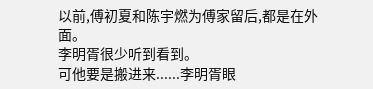以前,傅初夏和陈宇燃为傅家留后,都是在外面。
李明胥很少听到看到。
可他要是搬进来......李明胥眼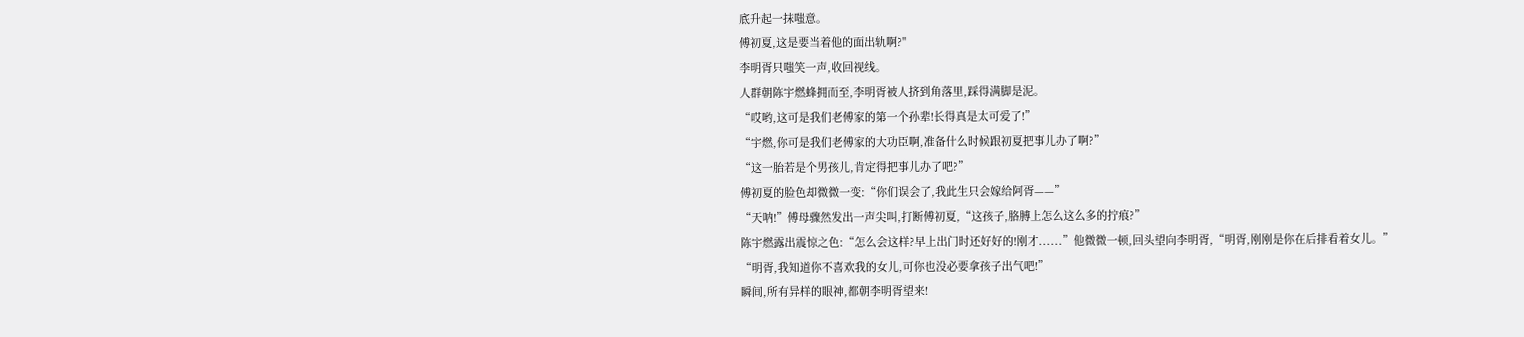底升起一抹嗤意。
傅初夏,这是要当着他的面出轨啊?"
李明胥只嗤笑一声,收回视线。
人群朝陈宇燃蜂拥而至,李明胥被人挤到角落里,踩得满脚是泥。
“哎哟,这可是我们老傅家的第一个孙辈!长得真是太可爱了!”
“宇燃,你可是我们老傅家的大功臣啊,准备什么时候跟初夏把事儿办了啊?”
“这一胎若是个男孩儿,肯定得把事儿办了吧?”
傅初夏的脸色却微微一变:“你们误会了,我此生只会嫁给阿胥——”
“天呐!”傅母骤然发出一声尖叫,打断傅初夏,“这孩子,胳膊上怎么这么多的拧痕?”
陈宇燃露出震惊之色:“怎么会这样?早上出门时还好好的!刚才......”他微微一顿,回头望向李明胥,“明胥,刚刚是你在后排看着女儿。”
“明胥,我知道你不喜欢我的女儿,可你也没必要拿孩子出气吧!”
瞬间,所有异样的眼神,都朝李明胥望来!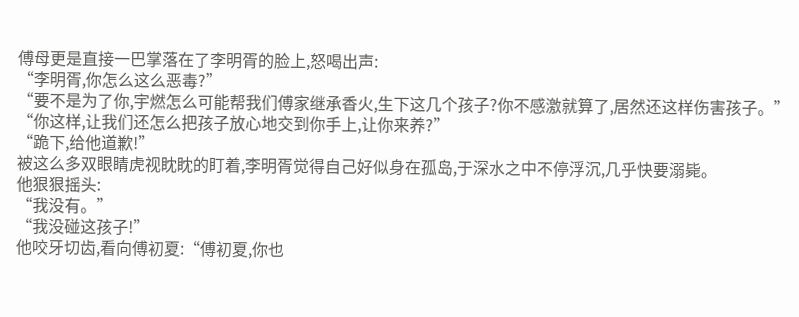傅母更是直接一巴掌落在了李明胥的脸上,怒喝出声:
“李明胥,你怎么这么恶毒?”
“要不是为了你,宇燃怎么可能帮我们傅家继承香火,生下这几个孩子?你不感激就算了,居然还这样伤害孩子。”
“你这样,让我们还怎么把孩子放心地交到你手上,让你来养?”
“跪下,给他道歉!”
被这么多双眼睛虎视眈眈的盯着,李明胥觉得自己好似身在孤岛,于深水之中不停浮沉,几乎快要溺毙。
他狠狠摇头:
“我没有。”
“我没碰这孩子!”
他咬牙切齿,看向傅初夏:“傅初夏,你也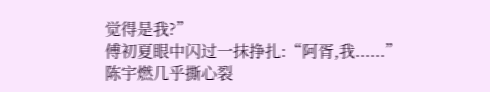觉得是我?”
傅初夏眼中闪过一抹挣扎:“阿胥,我......”
陈宇燃几乎撕心裂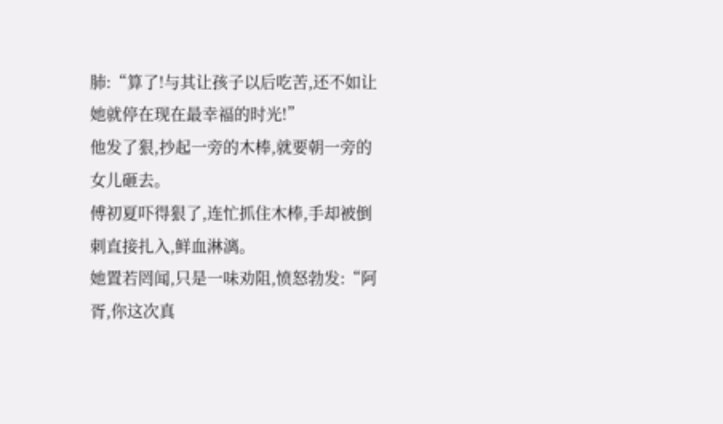肺:“算了!与其让孩子以后吃苦,还不如让她就停在现在最幸福的时光!”
他发了狠,抄起一旁的木棒,就要朝一旁的女儿砸去。
傅初夏吓得狠了,连忙抓住木棒,手却被倒刺直接扎入,鲜血淋漓。
她置若罔闻,只是一味劝阻,愤怒勃发:“阿胥,你这次真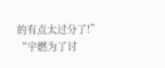的有点太过分了!”
“宇燃为了讨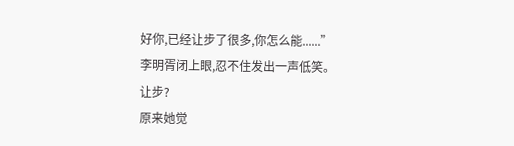好你,已经让步了很多,你怎么能......”
李明胥闭上眼,忍不住发出一声低笑。
让步?
原来她觉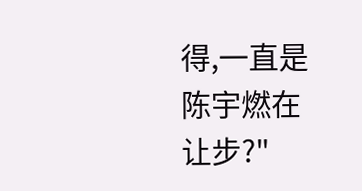得,一直是陈宇燃在让步?"